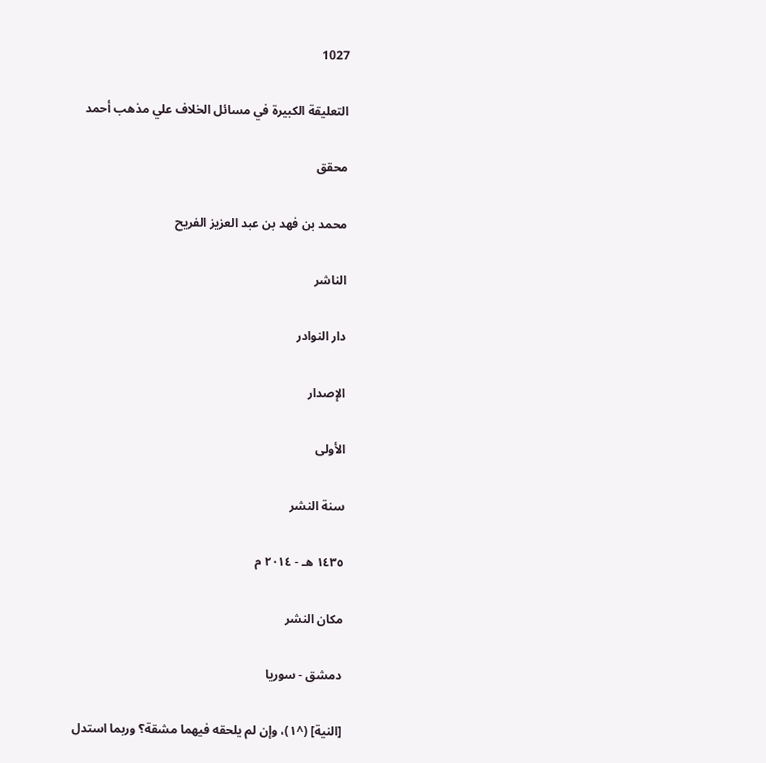1027

التعليقة الكبيرة في مسائل الخلاف علي مذهب أحمد

محقق

محمد بن فهد بن عبد العزيز الفريح

الناشر

دار النوادر

الإصدار

الأولى

سنة النشر

١٤٣٥ هـ - ٢٠١٤ م

مكان النشر

دمشق - سوريا

[النية] (^١)، وإن لم يلحقه فيهما مشقة؟ وربما استدل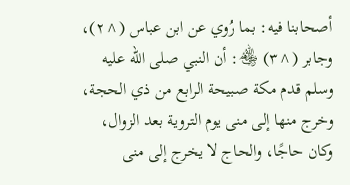أصحابنا فيه: بما رُوي عن ابن عباس (^٢)، وجابر (^٣) ﵃: أن النبي صلى الله عليه وسلم قدم مكة صبيحة الرابع من ذي الحجة، وخرج منها إلى منى يوم التروية بعد الزوال، وكان حاجًا، والحاج لا يخرج إلى منى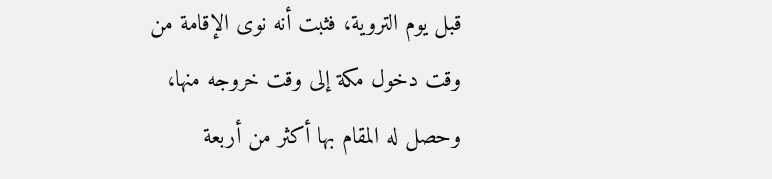قبل يوم التروية، فثبت أنه نوى الإقامة من وقت دخول مكة إلى وقت خروجه منها، وحصل له المقام بها أكثر من أربعة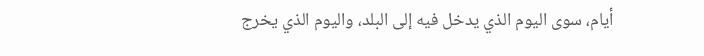أيام، سوى اليوم الذي يدخل فيه إلى البلد، واليوم الذي يخرج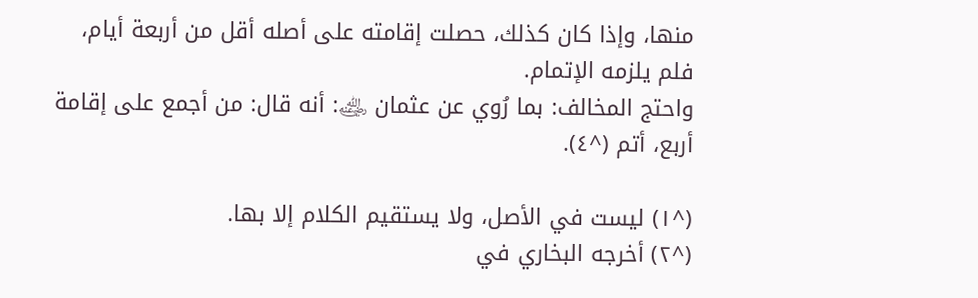منها، وإذا كان كذلك، حصلت إقامته على أصله أقل من أربعة أيام، فلم يلزمه الإتمام.
واحتج المخالف: بما رُوي عن عثمان ﵁: أنه قال: من أجمع على إقامة أربع، أتم (^٤).

(^١) ليست في الأصل، ولا يستقيم الكلام إلا بها.
(^٢) أخرجه البخاري في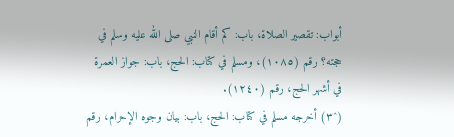أبواب: تقصير الصلاة، باب: كم أقام النبي صلى الله عليه وسلم في حجته؟ رقم (١٠٨٥)، ومسلم في كتاب: الحج، باب: جواز العمرة في أشهر الحج، رقم (١٢٤٠).
(^٣) أخرجه مسلم في كتاب: الحج، باب: بيان وجوه الإحرام، رقم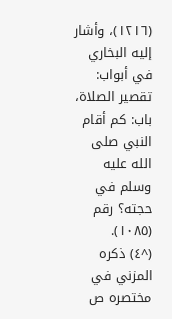(١٢١٦)، وأشار إليه البخاري في أبواب: تقصير الصلاة، باب: كم أقام النبي صلى الله عليه وسلم في حجته؟ رقم (١٠٨٥).
(^٤) ذكره المزني في مختصره ص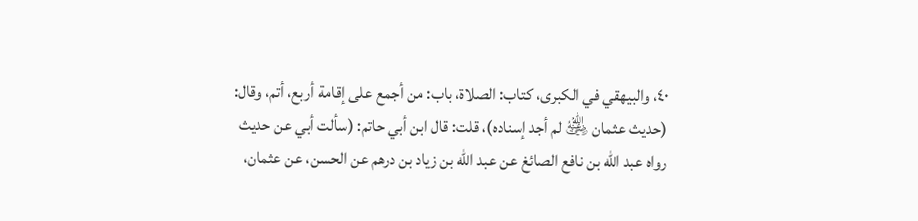٤٠، والبيهقي في الكبرى، كتاب: الصلاة، باب: من أجمع على إقامة أربع، أتم، وقال: (حديث عثمان ﵁ لم أجد إسناده)، قلت: قال ابن أبي حاتم: (سألت أبي عن حديث رواه عبد الله بن نافع الصائغ عن عبد الله بن زياد بن درهم عن الحسن، عن عثمان،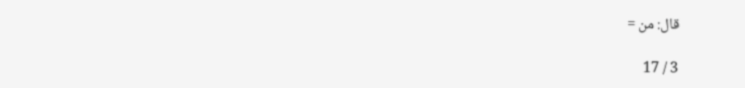قال: من =

3 / 17